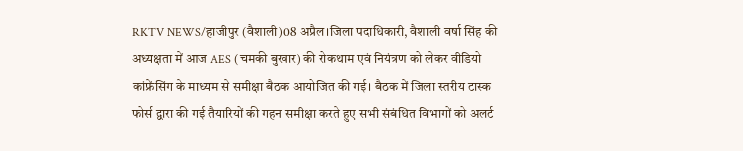RKTV NEWS/हाजीपुर (वैशाली)08 अप्रैल।जिला पदाधिकारी, वैशाली वर्षा सिंह की अध्यक्षता में आज AES (चमकी बुखार) की रोकथाम एवं नियंत्रण को लेकर वीडियो कांफ्रेंसिंग के माध्यम से समीक्षा बैठक आयोजित की गई। बैठक में जिला स्तरीय टास्क फोर्स द्वारा की गई तैयारियों की गहन समीक्षा करते हुए सभी संबंधित विभागों को अलर्ट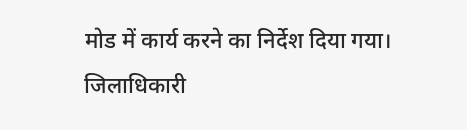मोड में कार्य करने का निर्देश दिया गया।
जिलाधिकारी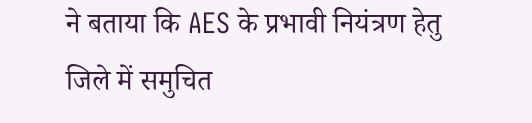ने बताया कि AES के प्रभावी नियंत्रण हेतु जिले में समुचित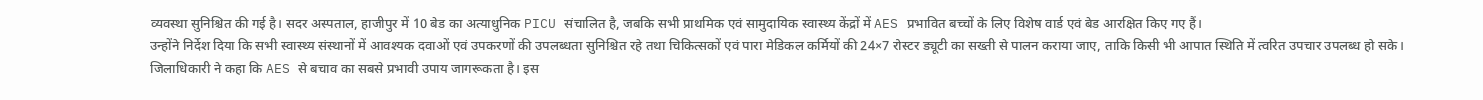व्यवस्था सुनिश्चित की गई है। सदर अस्पताल, हाजीपुर में 10 बेड का अत्याधुनिक PICU संचालित है, जबकि सभी प्राथमिक एवं सामुदायिक स्वास्थ्य केंद्रों में AES प्रभावित बच्चों के लिए विशेष वार्ड एवं बेड आरक्षित किए गए हैं।
उन्होंने निर्देश दिया कि सभी स्वास्थ्य संस्थानों में आवश्यक दवाओं एवं उपकरणों की उपलब्धता सुनिश्चित रहे तथा चिकित्सकों एवं पारा मेडिकल कर्मियों की 24×7 रोस्टर ड्यूटी का सख्ती से पालन कराया जाए, ताकि किसी भी आपात स्थिति में त्वरित उपचार उपलब्ध हो सके।
जिलाधिकारी ने कहा कि AES से बचाव का सबसे प्रभावी उपाय जागरूकता है। इस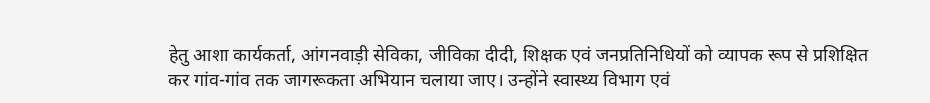हेतु आशा कार्यकर्ता, आंगनवाड़ी सेविका, जीविका दीदी, शिक्षक एवं जनप्रतिनिधियों को व्यापक रूप से प्रशिक्षित कर गांव-गांव तक जागरूकता अभियान चलाया जाए। उन्होंने स्वास्थ्य विभाग एवं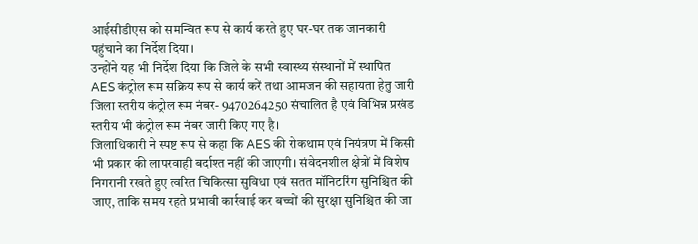आईसीडीएस को समन्वित रूप से कार्य करते हुए घर-घर तक जानकारी पहुंचाने का निर्देश दिया।
उन्होंने यह भी निर्देश दिया कि जिले के सभी स्वास्थ्य संस्थानों में स्थापित AES कंट्रोल रूम सक्रिय रूप से कार्य करें तथा आमजन की सहायता हेतु जारी जिला स्तरीय कंट्रोल रूम नंबर- 9470264250 संचालित है एवं विभिन्न प्रखंड स्तरीय भी कंट्रोल रूम नंबर जारी किए गए है।
जिलाधिकारी ने स्पष्ट रूप से कहा कि AES की रोकथाम एवं नियंत्रण में किसी भी प्रकार की लापरवाही बर्दाश्त नहीं की जाएगी। संवेदनशील क्षेत्रों में विशेष निगरानी रखते हुए त्वरित चिकित्सा सुविधा एवं सतत मॉनिटरिंग सुनिश्चित की जाए, ताकि समय रहते प्रभावी कार्रवाई कर बच्चों की सुरक्षा सुनिश्चित की जा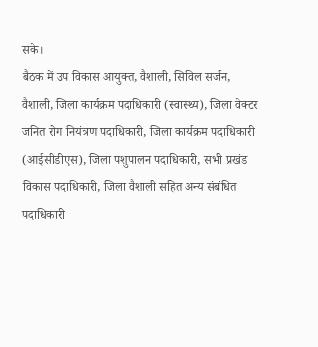सके।
बैठक में उप विकास आयुक्त, वैशाली, सिविल सर्जन, वैशाली, जिला कार्यक्रम पदाधिकारी (स्वास्थ्य), जिला वेक्टर जनित रोग नियंत्रण पदाधिकारी, जिला कार्यक्रम पदाधिकारी (आईसीडीएस), जिला पशुपालन पदाधिकारी, सभी प्रखंड विकास पदाधिकारी, जिला वैशाली सहित अन्य संबंधित पदाधिकारी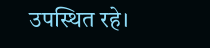उपस्थित रहे।